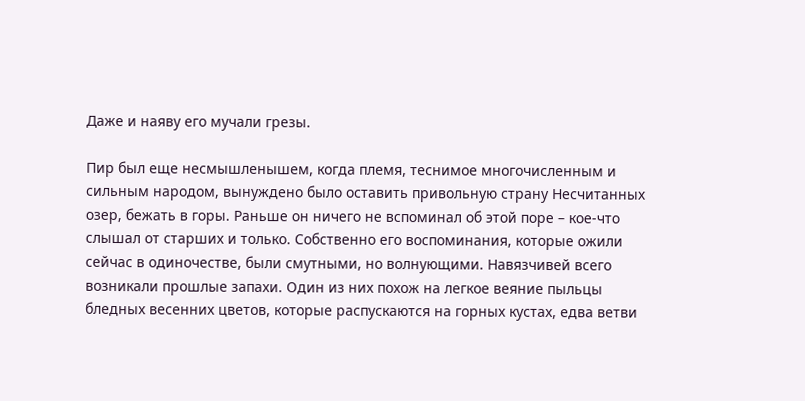Даже и наяву его мучали грезы.

Пир был еще несмышленышем, когда племя, теснимое многочисленным и сильным народом, вынуждено было оставить привольную страну Несчитанных озер, бежать в горы. Раньше он ничего не вспоминал об этой поре – кое-что слышал от старших и только. Собственно его воспоминания, которые ожили сейчас в одиночестве, были смутными, но волнующими. Навязчивей всего возникали прошлые запахи. Один из них похож на легкое веяние пыльцы бледных весенних цветов, которые распускаются на горных кустах, едва ветви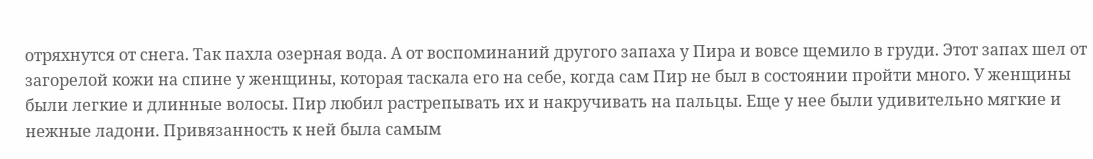отряхнутся от снега. Так пахла озерная вода. А от воспоминаний другого запаха у Пира и вовсе щемило в груди. Этот запах шел от загорелой кожи на спине у женщины, которая таскала его на себе, когда сам Пир не был в состоянии пройти много. У женщины были легкие и длинные волосы. Пир любил растрепывать их и накручивать на пальцы. Еще у нее были удивительно мягкие и нежные ладони. Привязанность к ней была самым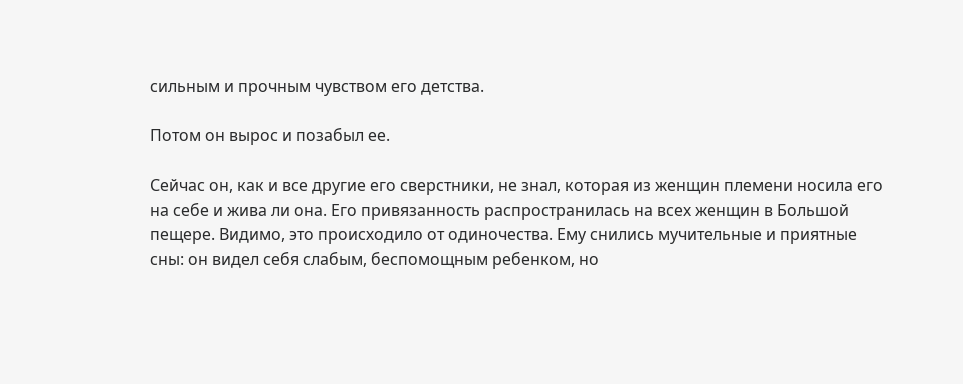сильным и прочным чувством его детства.

Потом он вырос и позабыл ее.

Сейчас он, как и все другие его сверстники, не знал, которая из женщин племени носила его на себе и жива ли она. Его привязанность распространилась на всех женщин в Большой пещере. Видимо, это происходило от одиночества. Ему снились мучительные и приятные сны: он видел себя слабым, беспомощным ребенком, но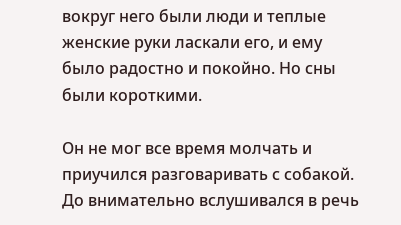вокруг него были люди и теплые женские руки ласкали его, и ему было радостно и покойно. Но сны были короткими.

Он не мог все время молчать и приучился разговаривать с собакой. До внимательно вслушивался в речь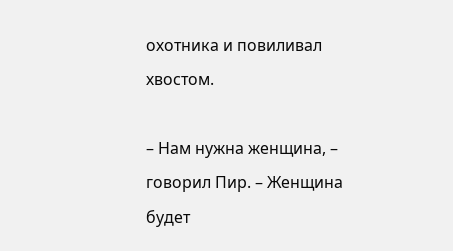охотника и повиливал хвостом.

– Нам нужна женщина, – говорил Пир. – Женщина будет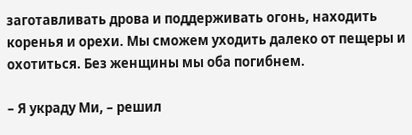заготавливать дрова и поддерживать огонь, находить коренья и орехи. Мы сможем уходить далеко от пещеры и охотиться. Без женщины мы оба погибнем.

– Я украду Ми, – решил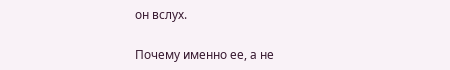он вслух.

Почему именно ее, а не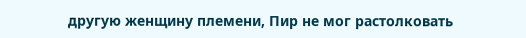другую женщину племени, Пир не мог растолковать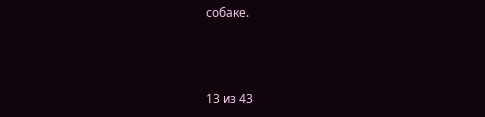собаке.



13 из 43